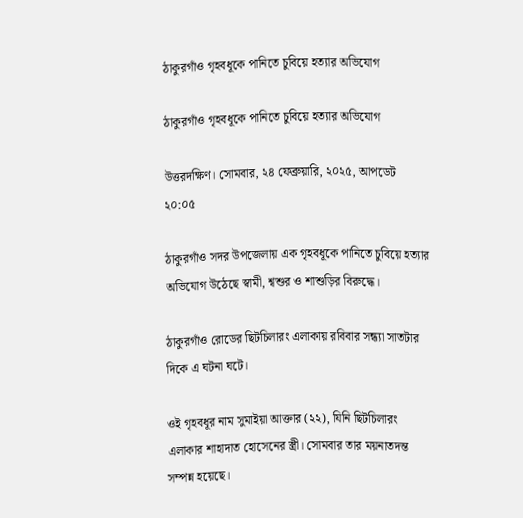ঠাকুরগাঁও গৃহবধূকে পানিতে চুবিয়ে হত্যার অভিযোগ

ঠাকুরগাঁও গৃহবধূকে পানিতে চুবিয়ে হত্যার অভিযোগ

উত্তরদক্ষিণ। সোমবার, ২৪ ফেব্রুয়ারি, ২০২৫, আপডেট ২০:০৫

ঠাকুরগাঁও সদর উপজেলায় এক গৃহবধূকে পানিতে চুবিয়ে হত্যার অভিযোগ উঠেছে স্বামী, শ্বশুর ও শাশুড়ির বিরুদ্ধে।

ঠাকুরগাঁও রোডের ছিটচিলারং এলাকায় রবিবার সন্ধ্যা সাতটার দিকে এ ঘটনা ঘটে।

ওই গৃহবধূর নাম সুমাইয়া আক্তার (২২), যিনি ছিটচিলারং এলাকার শাহাদাত হোসেনের স্ত্রী। সোমবার তার ময়নাতদন্ত সম্পন্ন হয়েছে।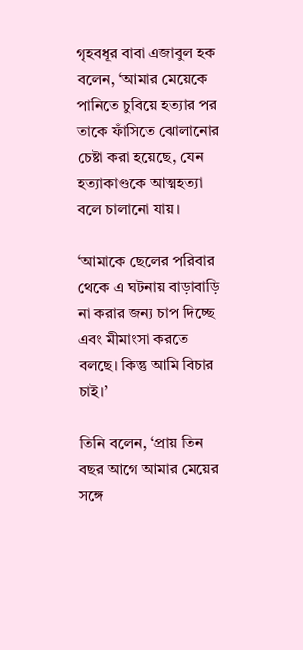গৃহবধূর বাবা এজাবুল হক বলেন, ‘আমার মেয়েকে পানিতে চুবিয়ে হত্যার পর তাকে ফাঁসিতে ঝোলানোর চেষ্টা করা হয়েছে, যেন হত্যাকাণ্ডকে আত্মহত্যা বলে চালানো যায়।

‘আমাকে ছেলের পরিবার থেকে এ ঘটনায় বাড়াবাড়ি না করার জন্য চাপ দিচ্ছে এবং মীমাংসা করতে বলছে। কিন্তু আমি বিচার চাই।’

তিনি বলেন, ‘প্রায় তিন বছর আগে আমার মেয়ের সঙ্গে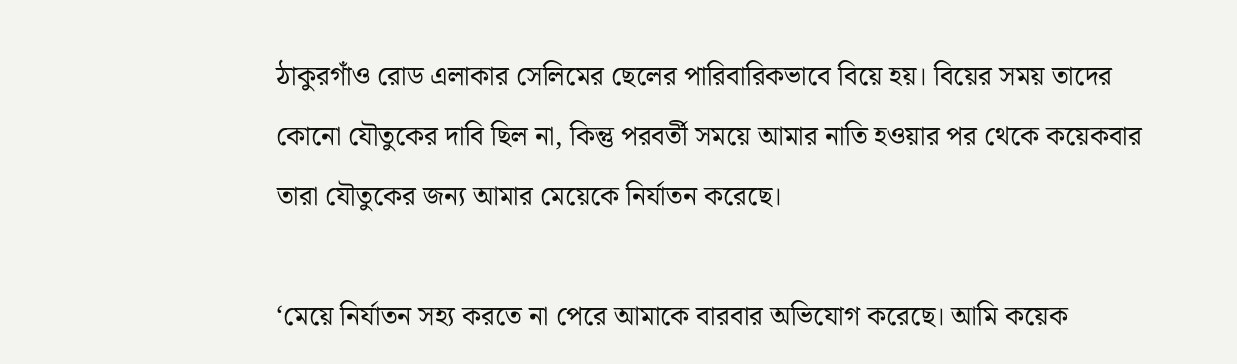ঠাকুরগাঁও রোড এলাকার সেলিমের ছেলের পারিবারিকভাবে বিয়ে হয়। বিয়ের সময় তাদের কোনো যৌতুকের দাবি ছিল না, কিন্তু পরবর্তী সময়ে আমার নাতি হওয়ার পর থেকে কয়েকবার তারা যৌতুকের জন্য আমার মেয়েকে নির্যাতন করেছে।

‘মেয়ে নির্যাতন সহ্য করতে না পেরে আমাকে বারবার অভিযোগ করেছে। আমি কয়েক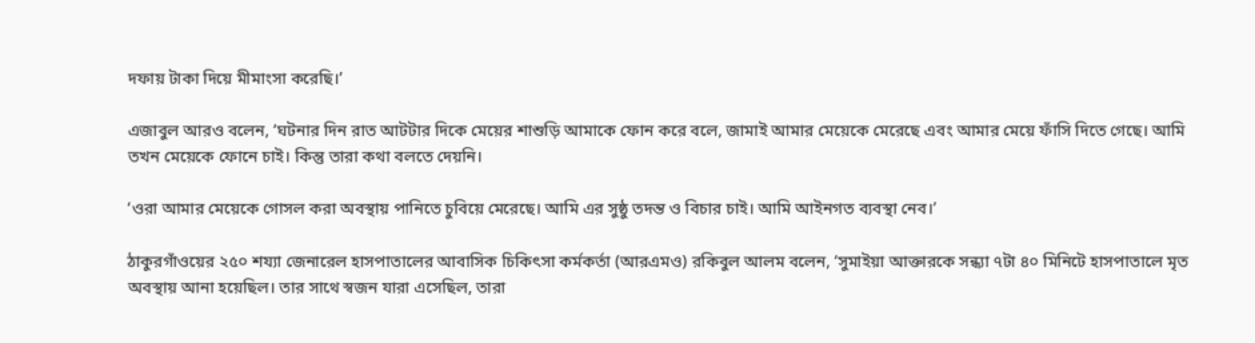দফায় টাকা দিয়ে মীমাংসা করেছি।’

এজাবুল আরও বলেন, ‘ঘটনার দিন রাত আটটার দিকে মেয়ের শাশুড়ি আমাকে ফোন করে বলে, জামাই আমার মেয়েকে মেরেছে এবং আমার মেয়ে ফাঁসি দিতে গেছে। আমি তখন মেয়েকে ফোনে চাই। কিন্তু তারা কথা বলতে দেয়নি।

‘ওরা আমার মেয়েকে গোসল করা অবস্থায় পানিতে চুবিয়ে মেরেছে। আমি এর সুষ্ঠু তদন্ত ও বিচার চাই। আমি আইনগত ব্যবস্থা নেব।’

ঠাকুরগাঁওয়ের ২৫০ শয্যা জেনারেল হাসপাতালের আবাসিক চিকিৎসা কর্মকর্তা (আরএমও) রকিবুল আলম বলেন, ‘সুমাইয়া আক্তারকে সন্ধ্যা ৭টা ৪০ মিনিটে হাসপাতালে মৃত অবস্থায় আনা হয়েছিল। তার সাথে স্বজন যারা এসেছিল, তারা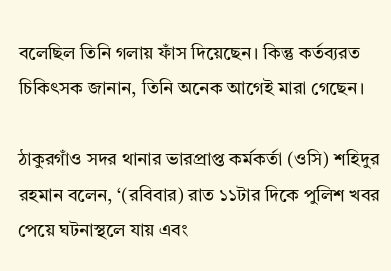বলেছিল তিনি গলায় ফাঁস দিয়েছেন। কিন্তু কর্তব্যরত চিকিৎসক জানান, তিনি অনেক আগেই মারা গেছেন।

ঠাকুরগাঁও সদর থানার ভারপ্রাপ্ত কর্মকর্তা (ওসি) শহিদুর রহমান বলেন, ‘(রবিবার) রাত ১১টার দিকে পুলিশ খবর পেয়ে ঘটনাস্থলে যায় এবং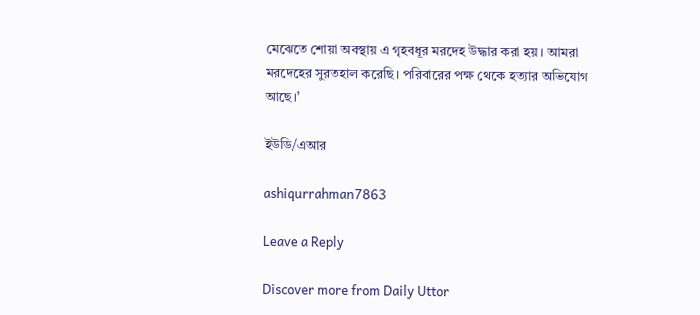মেঝেতে শোয়া অবস্থায় এ গৃহবধূর মরদেহ উদ্ধার করা হয়। আমরা মরদেহের সুরতহাল করেছি। পরিবারের পক্ষ থেকে হত্যার অভিযোগ আছে।’

ইউডি/এআর

ashiqurrahman7863

Leave a Reply

Discover more from Daily Uttor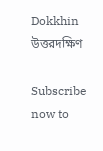Dokkhin উত্তরদক্ষিণ

Subscribe now to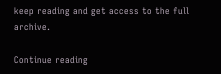keep reading and get access to the full archive.

Continue reading